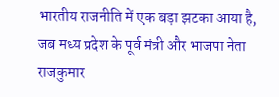भारतीय राजनीति में एक बड़ा झटका आया है, जब मध्य प्रदेश के पूर्व मंत्री और भाजपा नेता राजकुमार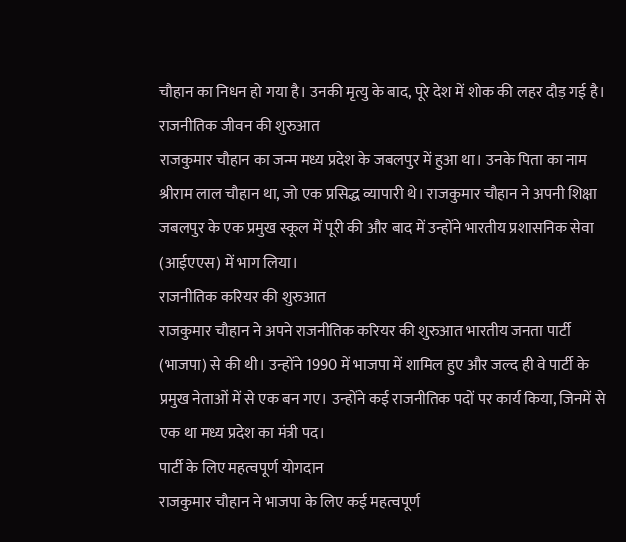चौहान का निधन हो गया है। उनकी मृत्यु के बाद, पूरे देश में शोक की लहर दौड़ गई है।
राजनीतिक जीवन की शुरुआत
राजकुमार चौहान का जन्म मध्य प्रदेश के जबलपुर में हुआ था। उनके पिता का नाम श्रीराम लाल चौहान था, जो एक प्रसिद्ध व्यापारी थे। राजकुमार चौहान ने अपनी शिक्षा जबलपुर के एक प्रमुख स्कूल में पूरी की और बाद में उन्होंने भारतीय प्रशासनिक सेवा (आईएएस) में भाग लिया।
राजनीतिक करियर की शुरुआत
राजकुमार चौहान ने अपने राजनीतिक करियर की शुरुआत भारतीय जनता पार्टी (भाजपा) से की थी। उन्होंने 1990 में भाजपा में शामिल हुए और जल्द ही वे पार्टी के प्रमुख नेताओं में से एक बन गए। उन्होंने कई राजनीतिक पदों पर कार्य किया, जिनमें से एक था मध्य प्रदेश का मंत्री पद।
पार्टी के लिए महत्वपूर्ण योगदान
राजकुमार चौहान ने भाजपा के लिए कई महत्वपूर्ण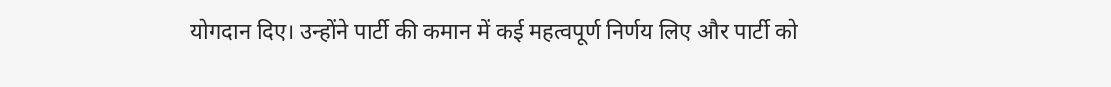योगदान दिए। उन्होंने पार्टी की कमान में कई महत्वपूर्ण निर्णय लिए और पार्टी को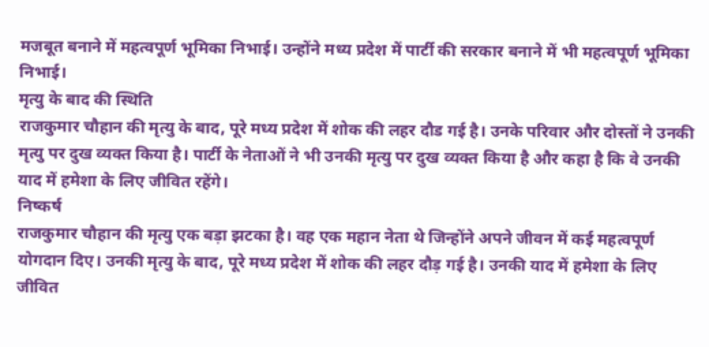मजबूत बनाने में महत्वपूर्ण भूमिका निभाई। उन्होंने मध्य प्रदेश में पार्टी की सरकार बनाने में भी महत्वपूर्ण भूमिका निभाई।
मृत्यु के बाद की स्थिति
राजकुमार चौहान की मृत्यु के बाद, पूरे मध्य प्रदेश में शोक की लहर दौड गई है। उनके परिवार और दोस्तों ने उनकी मृत्यु पर दुख व्यक्त किया है। पार्टी के नेताओं ने भी उनकी मृत्यु पर दुख व्यक्त किया है और कहा है कि वे उनकी याद में हमेशा के लिए जीवित रहेंगे।
निष्कर्ष
राजकुमार चौहान की मृत्यु एक बड़ा झटका है। वह एक महान नेता थे जिन्होंने अपने जीवन में कई महत्वपूर्ण योगदान दिए। उनकी मृत्यु के बाद, पूरे मध्य प्रदेश में शोक की लहर दौड़ गई है। उनकी याद में हमेशा के लिए जीवित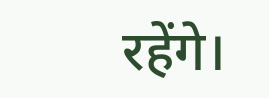रहेंगे।